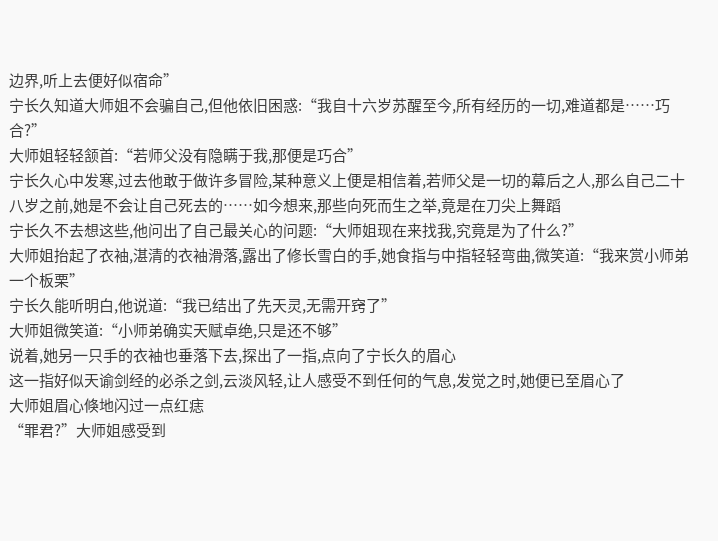边界,听上去便好似宿命”
宁长久知道大师姐不会骗自己,但他依旧困惑:“我自十六岁苏醒至今,所有经历的一切,难道都是……巧合?”
大师姐轻轻颔首:“若师父没有隐瞒于我,那便是巧合”
宁长久心中发寒,过去他敢于做许多冒险,某种意义上便是相信着,若师父是一切的幕后之人,那么自己二十八岁之前,她是不会让自己死去的……如今想来,那些向死而生之举,竟是在刀尖上舞蹈
宁长久不去想这些,他问出了自己最关心的问题:“大师姐现在来找我,究竟是为了什么?”
大师姐抬起了衣袖,湛清的衣袖滑落,露出了修长雪白的手,她食指与中指轻轻弯曲,微笑道:“我来赏小师弟一个板栗”
宁长久能听明白,他说道:“我已结出了先天灵,无需开窍了”
大师姐微笑道:“小师弟确实天赋卓绝,只是还不够”
说着,她另一只手的衣袖也垂落下去,探出了一指,点向了宁长久的眉心
这一指好似天谕剑经的必杀之剑,云淡风轻,让人感受不到任何的气息,发觉之时,她便已至眉心了
大师姐眉心倏地闪过一点红痣
“罪君?”大师姐感受到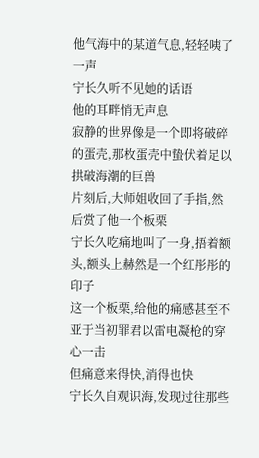他气海中的某道气息,轻轻咦了一声
宁长久听不见她的话语
他的耳畔悄无声息
寂静的世界像是一个即将破碎的蛋壳,那枚蛋壳中蛰伏着足以拱破海潮的巨兽
片刻后,大师姐收回了手指,然后赏了他一个板栗
宁长久吃痛地叫了一身,捂着额头,额头上赫然是一个红彤彤的印子
这一个板栗,给他的痛感甚至不亚于当初罪君以雷电凝枪的穿心一击
但痛意来得快,消得也快
宁长久自观识海,发现过往那些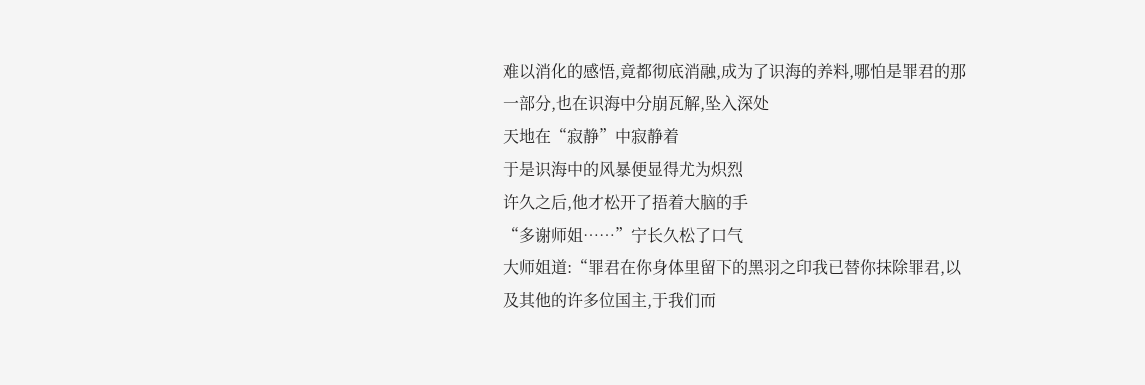难以消化的感悟,竟都彻底消融,成为了识海的养料,哪怕是罪君的那一部分,也在识海中分崩瓦解,坠入深处
天地在“寂静”中寂静着
于是识海中的风暴便显得尤为炽烈
许久之后,他才松开了捂着大脑的手
“多谢师姐……”宁长久松了口气
大师姐道:“罪君在你身体里留下的黑羽之印我已替你抹除罪君,以及其他的许多位国主,于我们而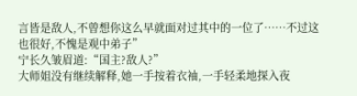言皆是敌人,不曾想你这么早就面对过其中的一位了……不过这也很好,不愧是观中弟子”
宁长久皱眉道:“国主?敌人?”
大师姐没有继续解释,她一手按着衣袖,一手轻柔地探入夜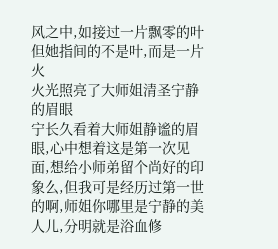风之中,如接过一片飘零的叶
但她指间的不是叶,而是一片火
火光照亮了大师姐清圣宁静的眉眼
宁长久看着大师姐静谧的眉眼,心中想着这是第一次见面,想给小师弟留个尚好的印象么,但我可是经历过第一世的啊,师姐你哪里是宁静的美人儿,分明就是浴血修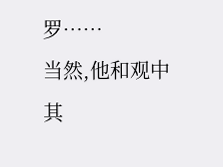罗……
当然,他和观中其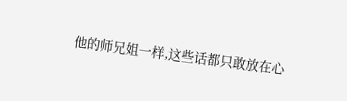他的师兄姐一样,这些话都只敢放在心